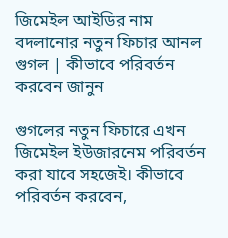জিমেইল আইডির নাম বদলানোর নতুন ফিচার আনল গুগল | কীভাবে পরিবর্তন করবেন জানুন

গুগলের নতুন ফিচারে এখন জিমেইল ইউজারনেম পরিবর্তন করা যাবে সহজেই। কীভাবে পরিবর্তন করবেন,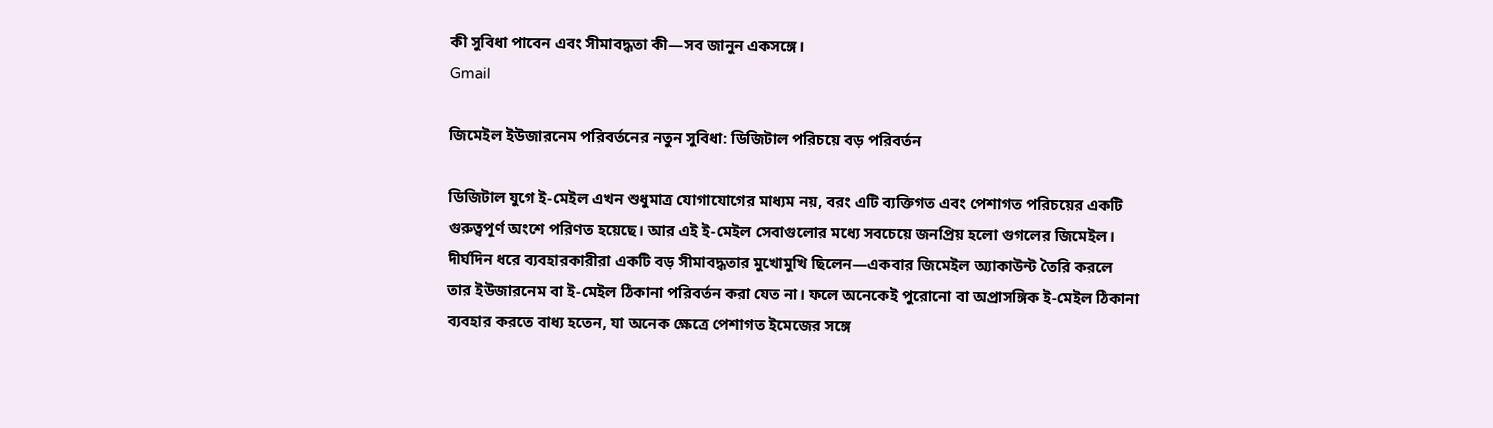কী সুবিধা পাবেন এবং সীমাবদ্ধতা কী—সব জানুন একসঙ্গে।
Gmail

জিমেইল ইউজারনেম পরিবর্তনের নতুন সুবিধা: ডিজিটাল পরিচয়ে বড় পরিবর্তন

ডিজিটাল যুগে ই-মেইল এখন শুধুমাত্র যোগাযোগের মাধ্যম নয়, বরং এটি ব্যক্তিগত এবং পেশাগত পরিচয়ের একটি গুরুত্বপূর্ণ অংশে পরিণত হয়েছে। আর এই ই-মেইল সেবাগুলোর মধ্যে সবচেয়ে জনপ্রিয় হলো গুগলের জিমেইল। দীর্ঘদিন ধরে ব্যবহারকারীরা একটি বড় সীমাবদ্ধতার মুখোমুখি ছিলেন—একবার জিমেইল অ্যাকাউন্ট তৈরি করলে তার ইউজারনেম বা ই-মেইল ঠিকানা পরিবর্তন করা যেত না। ফলে অনেকেই পুরোনো বা অপ্রাসঙ্গিক ই-মেইল ঠিকানা ব্যবহার করতে বাধ্য হতেন, যা অনেক ক্ষেত্রে পেশাগত ইমেজের সঙ্গে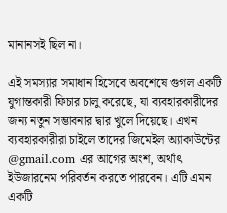মানানসই ছিল না।

এই সমস্যার সমাধান হিসেবে অবশেষে গুগল একটি যুগান্তকারী ফিচার চালু করেছে, যা ব্যবহারকারীদের জন্য নতুন সম্ভাবনার দ্বার খুলে দিয়েছে। এখন ব্যবহারকারীরা চাইলে তাদের জিমেইল অ্যাকাউন্টের @gmail.com এর আগের অংশ, অর্থাৎ ইউজারনেম পরিবর্তন করতে পারবেন। এটি এমন একটি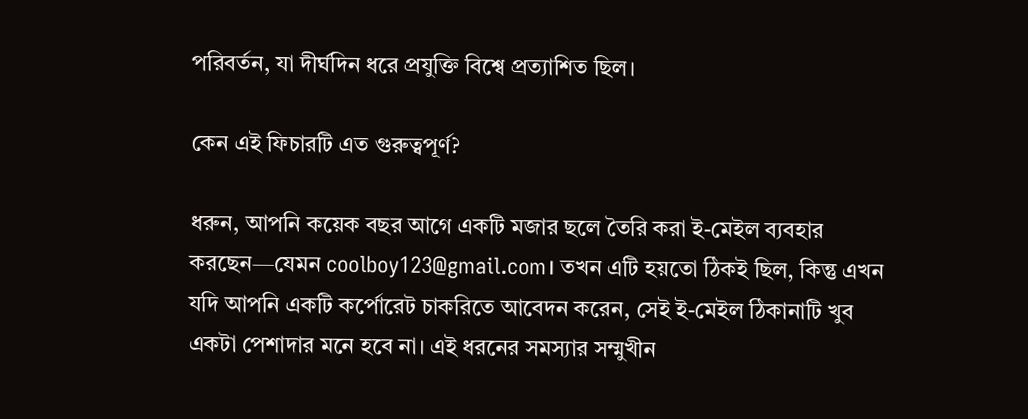পরিবর্তন, যা দীর্ঘদিন ধরে প্রযুক্তি বিশ্বে প্রত্যাশিত ছিল।

কেন এই ফিচারটি এত গুরুত্বপূর্ণ?

ধরুন, আপনি কয়েক বছর আগে একটি মজার ছলে তৈরি করা ই-মেইল ব্যবহার করছেন—যেমন coolboy123@gmail.com। তখন এটি হয়তো ঠিকই ছিল, কিন্তু এখন যদি আপনি একটি কর্পোরেট চাকরিতে আবেদন করেন, সেই ই-মেইল ঠিকানাটি খুব একটা পেশাদার মনে হবে না। এই ধরনের সমস্যার সম্মুখীন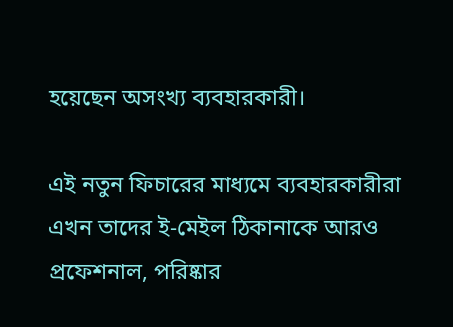হয়েছেন অসংখ্য ব্যবহারকারী।

এই নতুন ফিচারের মাধ্যমে ব্যবহারকারীরা এখন তাদের ই-মেইল ঠিকানাকে আরও প্রফেশনাল, পরিষ্কার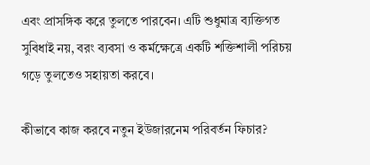এবং প্রাসঙ্গিক করে তুলতে পারবেন। এটি শুধুমাত্র ব্যক্তিগত সুবিধাই নয়, বরং ব্যবসা ও কর্মক্ষেত্রে একটি শক্তিশালী পরিচয় গড়ে তুলতেও সহায়তা করবে।

কীভাবে কাজ করবে নতুন ইউজারনেম পরিবর্তন ফিচার?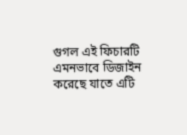গুগল এই ফিচারটি এমনভাবে ডিজাইন করেছে যাতে এটি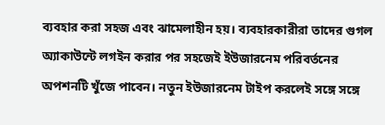ব্যবহার করা সহজ এবং ঝামেলাহীন হয়। ব্যবহারকারীরা তাদের গুগল অ্যাকাউন্টে লগইন করার পর সহজেই ইউজারনেম পরিবর্তনের অপশনটি খুঁজে পাবেন। নতুন ইউজারনেম টাইপ করলেই সঙ্গে সঙ্গে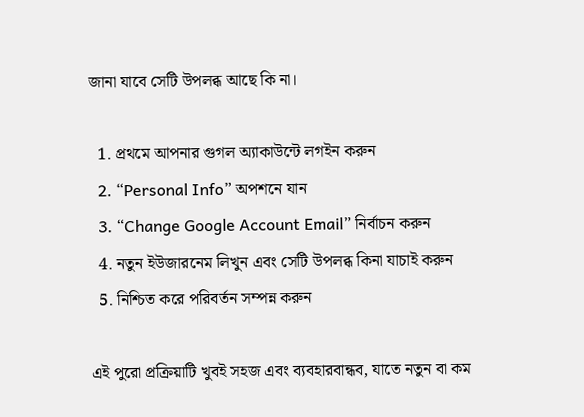জানা যাবে সেটি উপলব্ধ আছে কি না।

  1. প্রথমে আপনার গুগল অ্যাকাউন্টে লগইন করুন
  2. “Personal Info” অপশনে যান
  3. “Change Google Account Email” নির্বাচন করুন
  4. নতুন ইউজারনেম লিখুন এবং সেটি উপলব্ধ কিনা যাচাই করুন
  5. নিশ্চিত করে পরিবর্তন সম্পন্ন করুন

এই পুরো প্রক্রিয়াটি খুবই সহজ এবং ব্যবহারবান্ধব, যাতে নতুন বা কম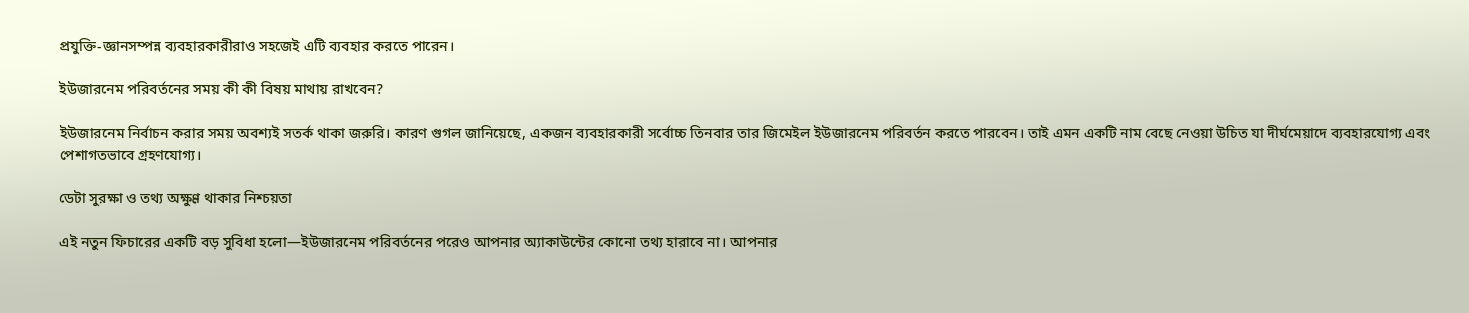প্রযুক্তি-জ্ঞানসম্পন্ন ব্যবহারকারীরাও সহজেই এটি ব্যবহার করতে পারেন।

ইউজারনেম পরিবর্তনের সময় কী কী বিষয় মাথায় রাখবেন?

ইউজারনেম নির্বাচন করার সময় অবশ্যই সতর্ক থাকা জরুরি। কারণ গুগল জানিয়েছে, একজন ব্যবহারকারী সর্বোচ্চ তিনবার তার জিমেইল ইউজারনেম পরিবর্তন করতে পারবেন। তাই এমন একটি নাম বেছে নেওয়া উচিত যা দীর্ঘমেয়াদে ব্যবহারযোগ্য এবং পেশাগতভাবে গ্রহণযোগ্য।

ডেটা সুরক্ষা ও তথ্য অক্ষুণ্ণ থাকার নিশ্চয়তা

এই নতুন ফিচারের একটি বড় সুবিধা হলো—ইউজারনেম পরিবর্তনের পরেও আপনার অ্যাকাউন্টের কোনো তথ্য হারাবে না। আপনার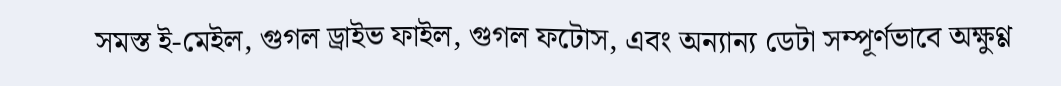সমস্ত ই-মেইল, গুগল ড্রাইভ ফাইল, গুগল ফটোস, এবং অন্যান্য ডেটা সম্পূর্ণভাবে অক্ষুণ্ণ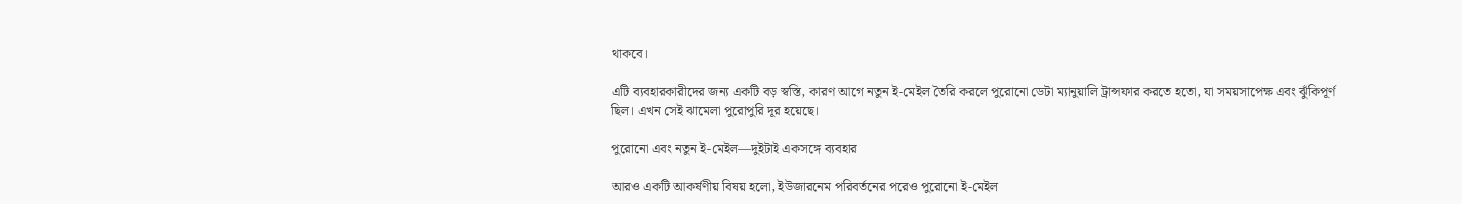থাকবে।

এটি ব্যবহারকারীদের জন্য একটি বড় স্বস্তি, কারণ আগে নতুন ই-মেইল তৈরি করলে পুরোনো ডেটা ম্যানুয়ালি ট্রান্সফার করতে হতো, যা সময়সাপেক্ষ এবং ঝুঁকিপূর্ণ ছিল। এখন সেই ঝামেলা পুরোপুরি দূর হয়েছে।

পুরোনো এবং নতুন ই-মেইল—দুইটাই একসঙ্গে ব্যবহার

আরও একটি আকর্ষণীয় বিষয় হলো, ইউজারনেম পরিবর্তনের পরেও পুরোনো ই-মেইল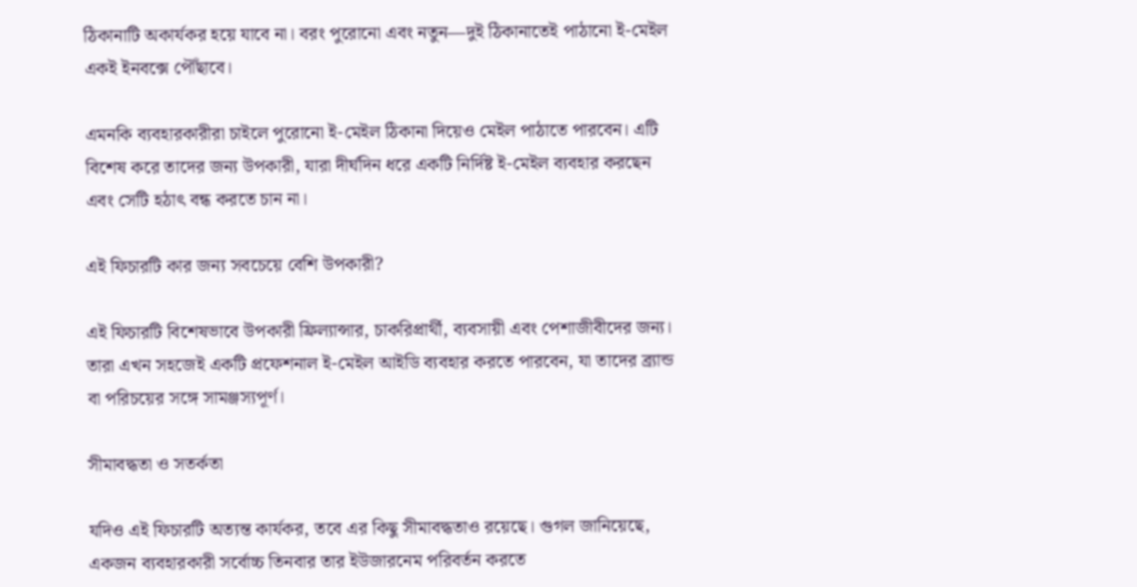ঠিকানাটি অকার্যকর হয়ে যাবে না। বরং পুরোনো এবং নতুন—দুই ঠিকানাতেই পাঠানো ই-মেইল একই ইনবক্সে পৌঁছাবে।

এমনকি ব্যবহারকারীরা চাইলে পুরোনো ই-মেইল ঠিকানা দিয়েও মেইল পাঠাতে পারবেন। এটি বিশেষ করে তাদের জন্য উপকারী, যারা দীর্ঘদিন ধরে একটি নির্দিষ্ট ই-মেইল ব্যবহার করছেন এবং সেটি হঠাৎ বন্ধ করতে চান না।

এই ফিচারটি কার জন্য সবচেয়ে বেশি উপকারী?

এই ফিচারটি বিশেষভাবে উপকারী ফ্রিল্যান্সার, চাকরিপ্রার্থী, ব্যবসায়ী এবং পেশাজীবীদের জন্য। তারা এখন সহজেই একটি প্রফেশনাল ই-মেইল আইডি ব্যবহার করতে পারবেন, যা তাদের ব্র্যান্ড বা পরিচয়ের সঙ্গে সামঞ্জস্যপূর্ণ।

সীমাবদ্ধতা ও সতর্কতা

যদিও এই ফিচারটি অত্যন্ত কার্যকর, তবে এর কিছু সীমাবদ্ধতাও রয়েছে। গুগল জানিয়েছে, একজন ব্যবহারকারী সর্বোচ্চ তিনবার তার ইউজারনেম পরিবর্তন করতে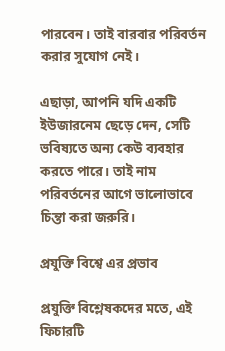পারবেন। তাই বারবার পরিবর্তন করার সুযোগ নেই।

এছাড়া, আপনি যদি একটি ইউজারনেম ছেড়ে দেন, সেটি ভবিষ্যতে অন্য কেউ ব্যবহার করতে পারে। তাই নাম পরিবর্তনের আগে ভালোভাবে চিন্তা করা জরুরি।

প্রযুক্তি বিশ্বে এর প্রভাব

প্রযুক্তি বিশ্লেষকদের মতে, এই ফিচারটি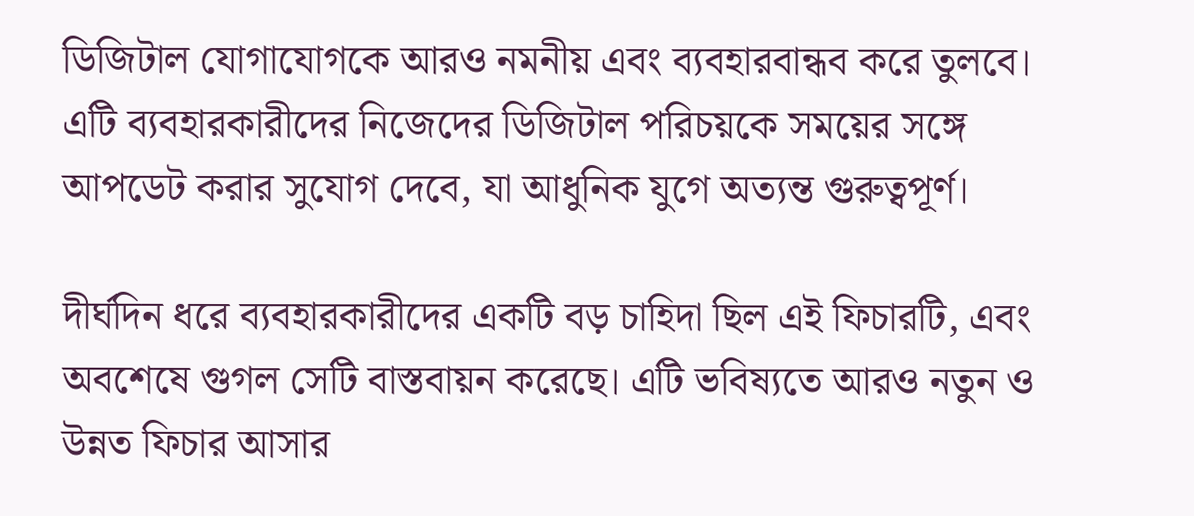ডিজিটাল যোগাযোগকে আরও নমনীয় এবং ব্যবহারবান্ধব করে তুলবে। এটি ব্যবহারকারীদের নিজেদের ডিজিটাল পরিচয়কে সময়ের সঙ্গে আপডেট করার সুযোগ দেবে, যা আধুনিক যুগে অত্যন্ত গুরুত্বপূর্ণ।

দীর্ঘদিন ধরে ব্যবহারকারীদের একটি বড় চাহিদা ছিল এই ফিচারটি, এবং অবশেষে গুগল সেটি বাস্তবায়ন করেছে। এটি ভবিষ্যতে আরও নতুন ও উন্নত ফিচার আসার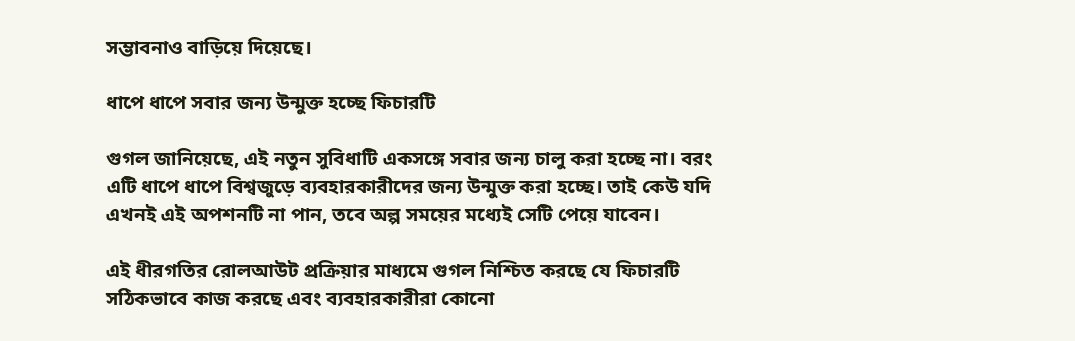সম্ভাবনাও বাড়িয়ে দিয়েছে।

ধাপে ধাপে সবার জন্য উন্মুক্ত হচ্ছে ফিচারটি

গুগল জানিয়েছে, এই নতুন সুবিধাটি একসঙ্গে সবার জন্য চালু করা হচ্ছে না। বরং এটি ধাপে ধাপে বিশ্বজুড়ে ব্যবহারকারীদের জন্য উন্মুক্ত করা হচ্ছে। তাই কেউ যদি এখনই এই অপশনটি না পান, তবে অল্প সময়ের মধ্যেই সেটি পেয়ে যাবেন।

এই ধীরগতির রোলআউট প্রক্রিয়ার মাধ্যমে গুগল নিশ্চিত করছে যে ফিচারটি সঠিকভাবে কাজ করছে এবং ব্যবহারকারীরা কোনো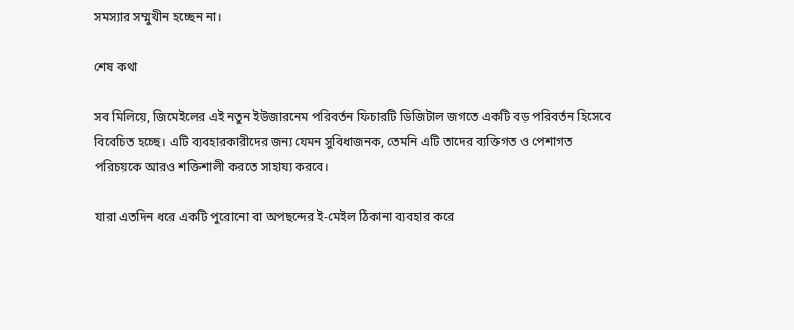সমস্যার সম্মুখীন হচ্ছেন না।

শেষ কথা

সব মিলিয়ে, জিমেইলের এই নতুন ইউজারনেম পরিবর্তন ফিচারটি ডিজিটাল জগতে একটি বড় পরিবর্তন হিসেবে বিবেচিত হচ্ছে। এটি ব্যবহারকারীদের জন্য যেমন সুবিধাজনক, তেমনি এটি তাদের ব্যক্তিগত ও পেশাগত পরিচয়কে আরও শক্তিশালী করতে সাহায্য করবে।

যারা এতদিন ধরে একটি পুরোনো বা অপছন্দের ই-মেইল ঠিকানা ব্যবহার করে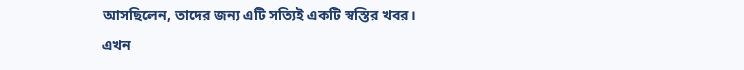আসছিলেন, তাদের জন্য এটি সত্যিই একটি স্বস্তির খবর। এখন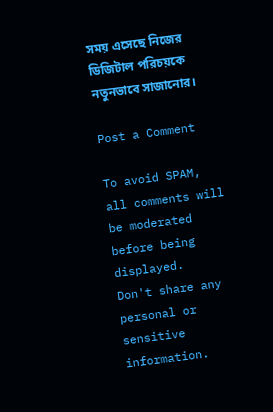সময় এসেছে নিজের ডিজিটাল পরিচয়কে নতুনভাবে সাজানোর।

Post a Comment

To avoid SPAM, all comments will be moderated before being displayed.
Don't share any personal or sensitive information.